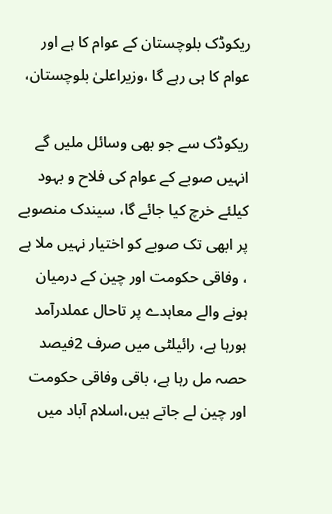ریکوڈک بلوچستان کے عوام کا ہے اور عوام کا ہی رہے گا ،وزیراعلیٰ بلوچستان،

ریکوڈک سے جو بھی وسائل ملیں گے انہیں صوبے کے عوام کی فلاح و بہود کیلئے خرچ کیا جائے گا، سیندک منصوبے پر ابھی تک صوبے کو اختیار نہیں ملا ہے ، وفاقی حکومت اور چین کے درمیان ہونے والے معاہدے پر تاحال عملدرآمد ہورہا ہے، رائیلٹی میں صرف 2فیصد حصہ مل رہا ہے، باقی وفاقی حکومت اور چین لے جاتے ہیں،اسلام آباد میں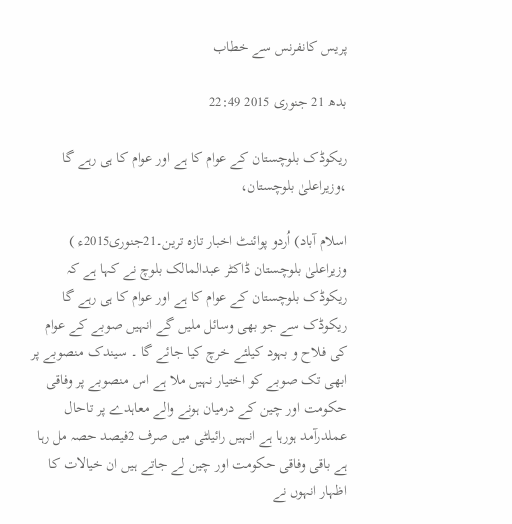پریس کانفرنس سے خطاب

بدھ 21 جنوری 2015 22:49

ریکوڈک بلوچستان کے عوام کا ہے اور عوام کا ہی رہے گا ،وزیراعلیٰ بلوچستان،

اسلام آباد) اُردو پوائنٹ اخبار تازہ ترین۔21جنوری2015ء ) وزیراعلیٰ بلوچستان ڈاکٹر عبدالمالک بلوچ نے کہا ہے کہ ریکوڈک بلوچستان کے عوام کا ہے اور عوام کا ہی رہے گا ریکوڈک سے جو بھی وسائل ملیں گے انہیں صوبے کے عوام کی فلاح و بہود کیلئے خرچ کیا جائے گا ۔ سیندک منصوبے پر ابھی تک صوبے کو اختیار نہیں ملا ہے اس منصوبے پر وفاقی حکومت اور چین کے درمیان ہونے والے معاہدے پر تاحال عملدرآمد ہورہا ہے انہیں رائیلٹی میں صرف 2فیصد حصہ مل رہا ہے باقی وفاقی حکومت اور چین لے جاتے ہیں ان خیالات کا اظہار انہوں نے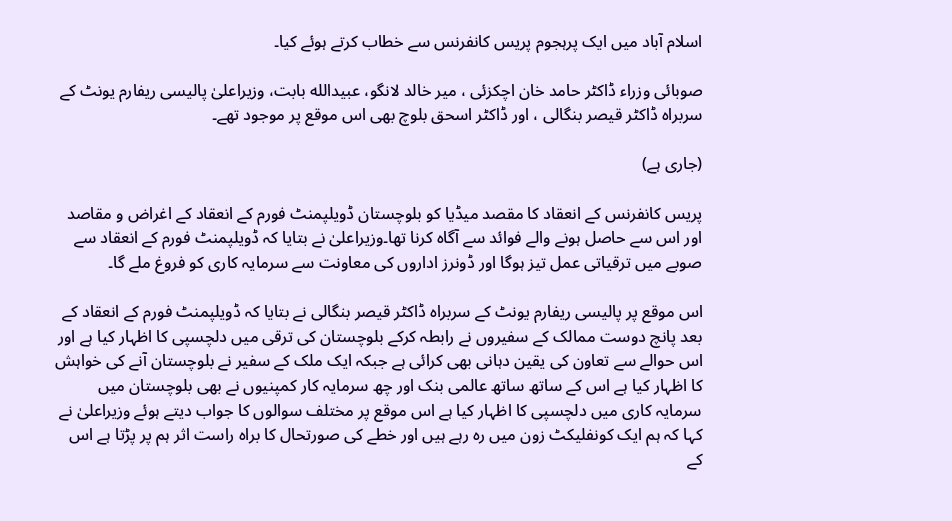اسلام آباد میں ایک پرہجوم پریس کانفرنس سے خطاب کرتے ہوئے کیا۔

صوبائی وزراء ڈاکٹر حامد خان اچکزئی ، میر خالد لانگو، عبیدالله بابت، وزیراعلیٰ پالیسی ریفارم یونٹ کے سربراہ ڈاکٹر قیصر بنگالی ، اور ڈاکٹر اسحق بلوچ بھی اس موقع پر موجود تھے۔

(جاری ہے)

پریس کانفرنس کے انعقاد کا مقصد میڈیا کو بلوچستان ڈویلپمنٹ فورم کے انعقاد کے اغراض و مقاصد اور اس سے حاصل ہونے والے فوائد سے آگاہ کرنا تھا۔وزیراعلیٰ نے بتایا کہ ڈویلپمنٹ فورم کے انعقاد سے صوبے میں ترقیاتی عمل تیز ہوگا اور ڈونرز اداروں کی معاونت سے سرمایہ کاری کو فروغ ملے گا۔

اس موقع پر پالیسی ریفارم یونٹ کے سربراہ ڈاکٹر قیصر بنگالی نے بتایا کہ ڈویلپمنٹ فورم کے انعقاد کے بعد پانچ دوست ممالک کے سفیروں نے رابطہ کرکے بلوچستان کی ترقی میں دلچسپی کا اظہار کیا ہے اور اس حوالے سے تعاون کی یقین دہانی بھی کرائی ہے جبکہ ایک ملک کے سفیر نے بلوچستان آنے کی خواہش کا اظہار کیا ہے اس کے ساتھ ساتھ عالمی بنک اور چھ سرمایہ کار کمپنیوں نے بھی بلوچستان میں سرمایہ کاری میں دلچسپی کا اظہار کیا ہے اس موقع پر مختلف سوالوں کا جواب دیتے ہوئے وزیراعلیٰ نے کہا کہ ہم ایک کونفلیکٹ زون میں رہ رہے ہیں اور خطے کی صورتحال کا براہ راست اثر ہم پر پڑتا ہے اس کے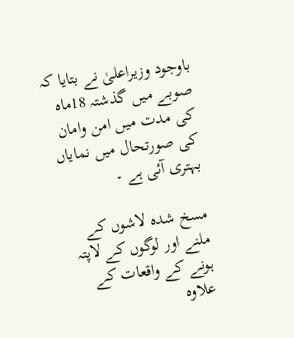باوجود وزیراعلیٰ نے بتایا کہ صوبے میں گذشتہ 18ماہ کی مدت میں امن وامان کی صورتحال میں نمایاں بہتری آئی ہے ۔

مسخ شدہ لاشوں کے ملنے اور لوگوں کے لاپتہ ہونے کے واقعات کے علاوہ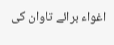اغواء برائے تاوان کی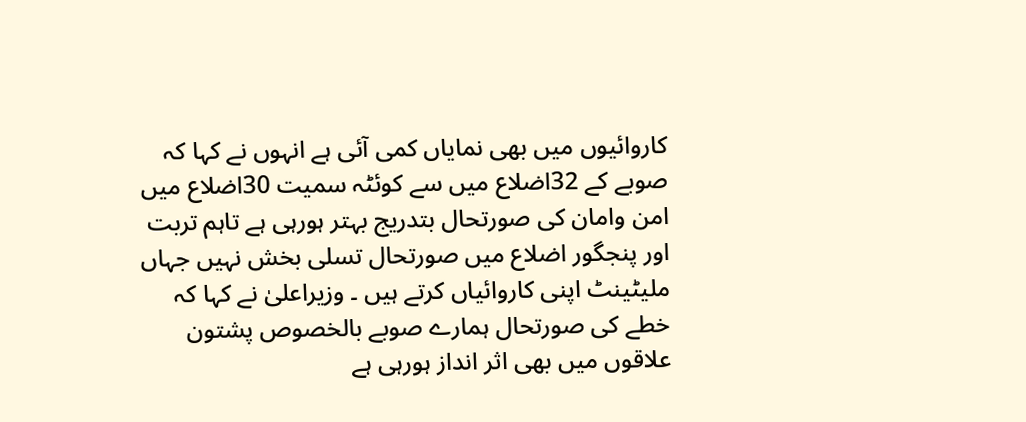کاروائیوں میں بھی نمایاں کمی آئی ہے انہوں نے کہا کہ صوبے کے 32اضلاع میں سے کوئٹہ سمیت 30اضلاع میں امن وامان کی صورتحال بتدریج بہتر ہورہی ہے تاہم تربت اور پنجگور اضلاع میں صورتحال تسلی بخش نہیں جہاں ملیٹینٹ اپنی کاروائیاں کرتے ہیں ۔ وزیراعلیٰ نے کہا کہ خطے کی صورتحال ہمارے صوبے بالخصوص پشتون علاقوں میں بھی اثر انداز ہورہی ہے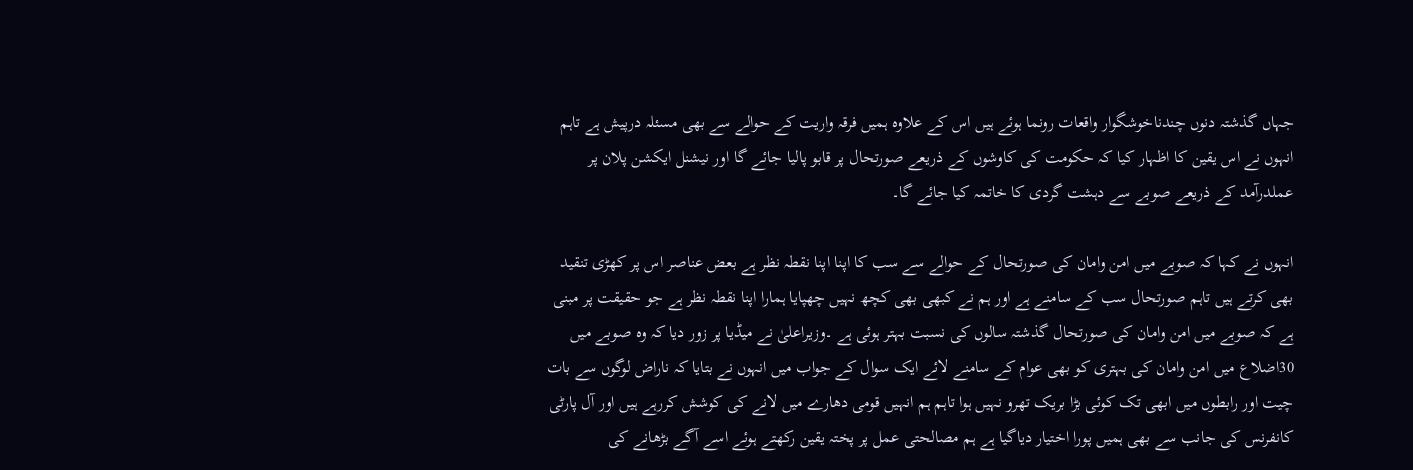جہاں گذشتہ دنوں چندناخوشگوار واقعات رونما ہوئے ہیں اس کے علاوہ ہمیں فرقہ واریت کے حوالے سے بھی مسئلہ درپیش ہے تاہم انہوں نے اس یقین کا اظہار کیا کہ حکومت کی کاوشوں کے ذریعے صورتحال پر قابو پالیا جائے گا اور نیشنل ایکشن پلان پر عملدرآمد کے ذریعے صوبے سے دہشت گردی کا خاتمہ کیا جائے گا۔

انہوں نے کہا کہ صوبے میں امن وامان کی صورتحال کے حوالے سے سب کا اپنا اپنا نقطہ نظر ہے بعض عناصر اس پر کھڑی تنقید بھی کرتے ہیں تاہم صورتحال سب کے سامنے ہے اور ہم نے کبھی بھی کچھ نہیں چھپایا ہمارا اپنا نقطہ نظر ہے جو حقیقت پر مبنی ہے کہ صوبے میں امن وامان کی صورتحال گذشتہ سالوں کی نسبت بہتر ہوئی ہے ۔وزیراعلیٰ نے میڈیا پر زور دیا کہ وہ صوبے میں 30اضلاع میں امن وامان کی بہتری کو بھی عوام کے سامنے لائے ایک سوال کے جواب میں انہوں نے بتایا کہ ناراض لوگوں سے بات چیت اور رابطوں میں ابھی تک کوئی بڑا بریک تھرو نہیں ہوا تاہم ہم انہیں قومی دھارے میں لانے کی کوشش کررہے ہیں اور آل پارٹی کانفرنس کی جانب سے بھی ہمیں پورا اختیار دیاگیا ہے ہم مصالحتی عمل پر پختہ یقین رکھتے ہوئے اسے آگے بڑھانے کی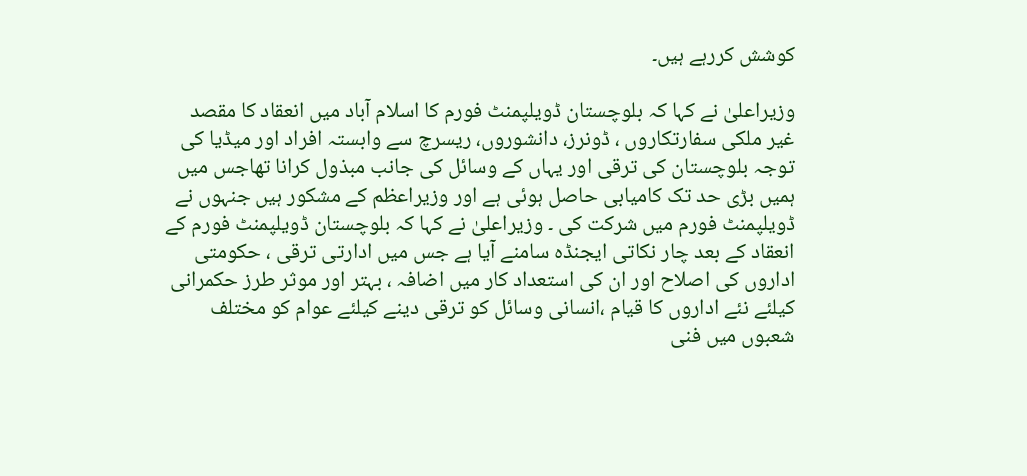کوشش کررہے ہیں۔

وزیراعلیٰ نے کہا کہ بلوچستان ڈویلپمنٹ فورم کا اسلام آباد میں انعقاد کا مقصد غیر ملکی سفارتکاروں ، ڈونرز، دانشوروں، ریسرچ سے وابستہ افراد اور میڈیا کی توجہ بلوچستان کی ترقی اور یہاں کے وسائل کی جانب مبذول کرانا تھاجس میں ہمیں بڑی حد تک کامیابی حاصل ہوئی ہے اور وزیراعظم کے مشکور ہیں جنہوں نے ڈویلپمنٹ فورم میں شرکت کی ۔ وزیراعلیٰ نے کہا کہ بلوچستان ڈویلپمنٹ فورم کے انعقاد کے بعد چار نکاتی ایجنڈہ سامنے آیا ہے جس میں ادارتی ترقی ، حکومتی اداروں کی اصلاح اور ان کی استعداد کار میں اضافہ ، بہتر اور موثر طرز حکمرانی کیلئے نئے اداروں کا قیام ،انسانی وسائل کو ترقی دینے کیلئے عوام کو مختلف شعبوں میں فنی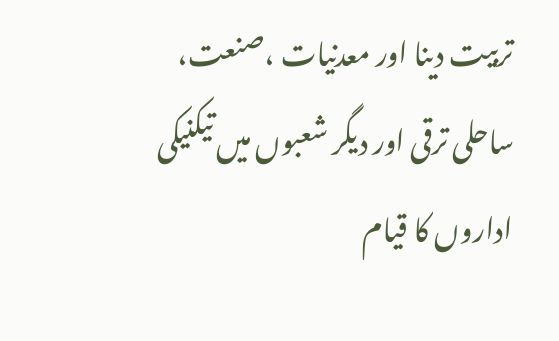تربیت دینا اور معدنیات ،صنعت، ساحلی ترقی اور دیگر شعبوں میں تیکنیکی اداروں کا قیام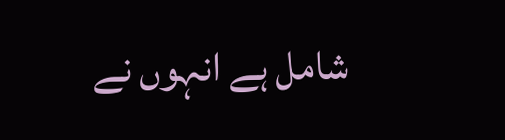شامل ہے انہوں نے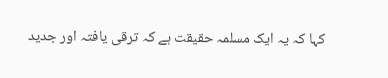کہا کہ یہ ایک مسلمہ حقیقت ہے کہ ترقی یافتہ اور جدید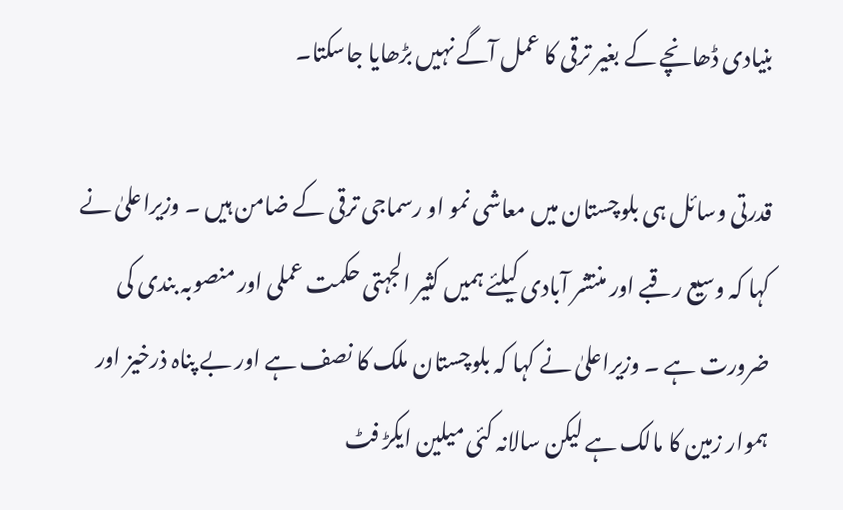بنیادی ڈھانچے کے بغیر ترقی کا عمل آگے نہیں بڑھایا جاسکتا۔

قدرتی وسائل ہی بلوچستان میں معاشی نمو او رسماجی ترقی کے ضامن ہیں ۔ وزیراعلیٰ نے کہا کہ وسیع رقبے اور منتشر آبادی کیلئے ہمیں کثیر الجہتی حکمت عملی اور منصوبہ بندی کی ضرورت ہے ۔ وزیراعلیٰ نے کہا کہ بلوچستان ملک کا نصف ہے اور بے پناہ ذرخیز اور ہموار زمین کا مالک ہے لیکن سالانہ کئی میلین ایکڑ فٹ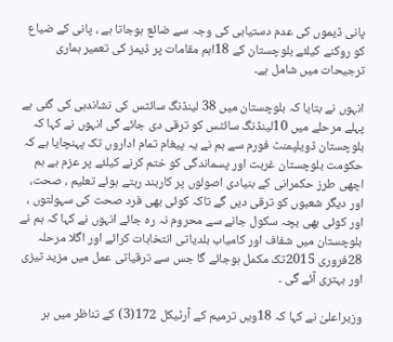پانی ڈیموں کی عدم دستیابی کی وجہ سے ضائع ہوجاتا ہے ، پانی کے ضیاع کو روکنے کیلئے بلوچستان کے 18اہم مقامات پر ڈیمز کی تعمیر ہماری ترجیحات میں شامل ہے۔

انہوں نے بتایا کہ بلوچستان میں 38 لینڈنگ سائٹس کی نشاندہی کی گئی ہے پہلے مرحلے میں 10لینڈنگ سائٹس کو ترقی دی جائے گی انہوں نے کہا کہ بلوچستان ڈویلپمنٹ فورم سے ہم نے یہ پیغام تمام اداروں تک پہنچایا ہے کہ حکومت بلوچستان غربت اور پسماندگی کو ختم کرنے کیلئے پر عزم ہے ہم اچھی طرز حکمرانی کے بنیادی اصولوں پر کاربند رہتے ہوئے تعلیم ، صحت، اور دیگر شعبوں کو ترقی دیں گے تاکہ کوئی بھی فرد صحت کی سہولتوں ، اور کوئی بھی بچہ سکول جانے سے محروم نہ رہ جائے انہوں نے کہا کہ ہم نے بلوچستان میں شفاف اور کامیاب بلدیاتی انتخابات کرائے اور اگلا مرحلہ 28فروری 2015تک مکمل ہوجائے گا جس سے ترقیاتی عمل میں مزید تیزی اور بہتری آئے گی ۔

وزیراعلیٰ نے کہا کہ 18ویں ترمیم کے آرٹیکل 172(3) کے تناظر میں ہر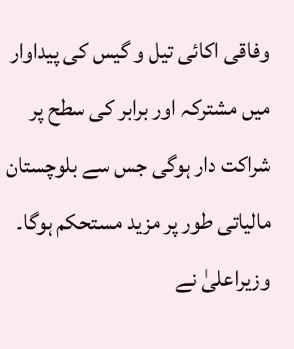وفاقی اکائی تیل و گیس کی پیداوار میں مشترکہ اور برابر کی سطح پر شراکت دار ہوگی جس سے بلوچستان مالیاتی طور پر مزید مستحکم ہوگا۔ وزیراعلیٰ نے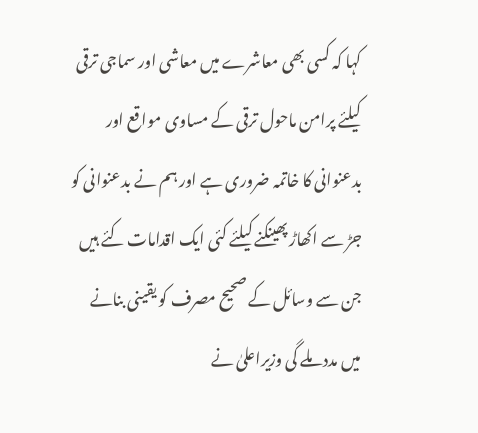کہا کہ کسی بھی معاشرے میں معاشی اور سماجی ترقی کیلئے پرامن ماحول ترقی کے مساوی مواقع اور بدعنوانی کا خاتمہ ضروری ہے اور ہم نے بدعنوانی کو جڑ سے اکھاڑ پھینکنے کیلئے کئی ایک اقدامات کئے ہیں جن سے وسائل کے صحیح مصرف کو یقینی بنانے میں مدد ملے گی وزیراعلیٰ نے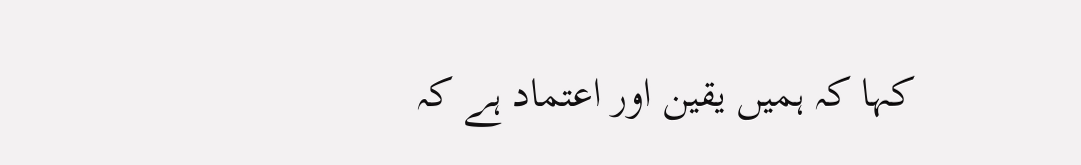کہا کہ ہمیں یقین اور اعتماد ہے کہ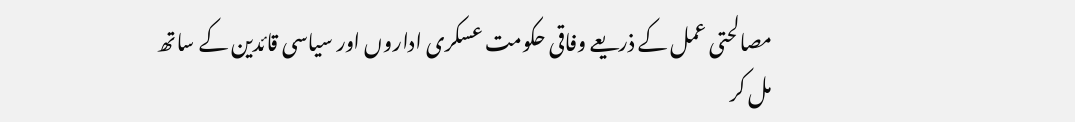مصالحتی عمل کے ذریعے وفاقی حکومت عسکری اداروں اور سیاسی قائدین کے ساتھ مل کر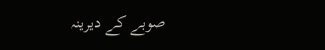صوبے کے دیرینہ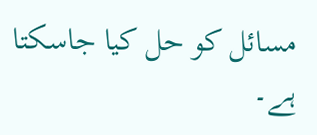مسائل کو حل کیا جاسکتا ہے۔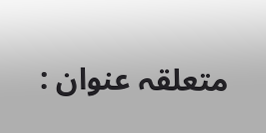متعلقہ عنوان :